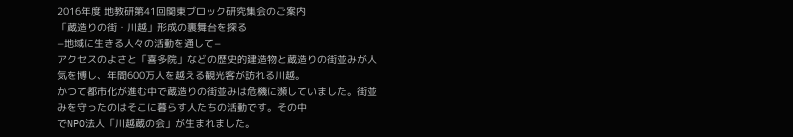2016年度 地教研第41回関東ブロック研究集会のご案内
「蔵造りの街・川越」形成の裏舞台を探る
−地域に生きる人々の活動を通して−
アクセスのよさと「喜多院」などの歴史的建造物と蔵造りの街並みが人気を博し、年間600万人を越える観光客が訪れる川越。
かつて都市化が進む中で蔵造りの街並みは危機に瀕していました。街並みを守ったのはそこに暮らす人たちの活動です。その中
でNPO法人「川越蔵の会」が生まれました。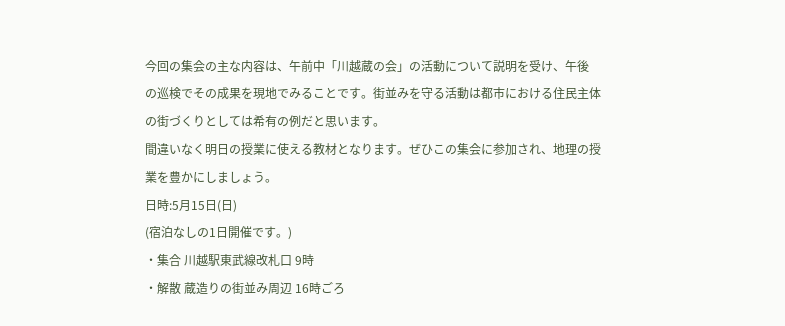今回の集会の主な内容は、午前中「川越蔵の会」の活動について説明を受け、午後
の巡検でその成果を現地でみることです。街並みを守る活動は都市における住民主体の街づくりとしては希有の例だと思います。
間違いなく明日の授業に使える教材となります。ぜひこの集会に参加され、地理の授業を豊かにしましょう。
日時:5月15日(日)
(宿泊なしの1日開催です。)
・集合 川越駅東武線改札口 9時
・解散 蔵造りの街並み周辺 16時ごろ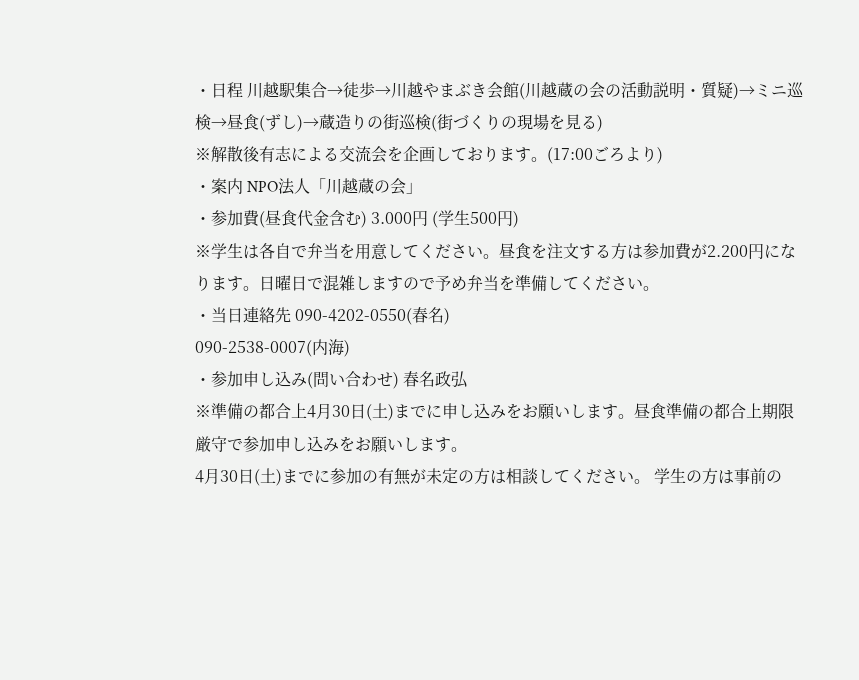・日程 川越駅集合→徒歩→川越やまぶき会館(川越蔵の会の活動説明・質疑)→ミニ巡検→昼食(ずし)→蔵造りの街巡検(街づくりの現場を見る)
※解散後有志による交流会を企画しております。(17:00ごろより)
・案内 NPO法人「川越蔵の会」
・参加費(昼食代金含む) 3.000円 (学生500円)
※学生は各自で弁当を用意してください。昼食を注文する方は参加費が2.200円になります。日曜日で混雑しますので予め弁当を準備してください。
・当日連絡先 090-4202-0550(春名)
090-2538-0007(内海)
・参加申し込み(問い合わせ) 春名政弘
※準備の都合上4月30日(土)までに申し込みをお願いします。昼食準備の都合上期限厳守で参加申し込みをお願いします。
4月30日(土)までに参加の有無が未定の方は相談してください。 学生の方は事前の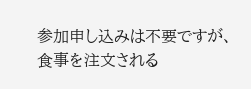参加申し込みは不要ですが、
食事を注文される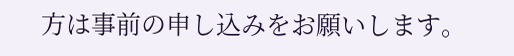方は事前の申し込みをお願いします。